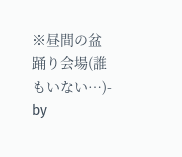※昼間の盆踊り会場(誰もいない…)- by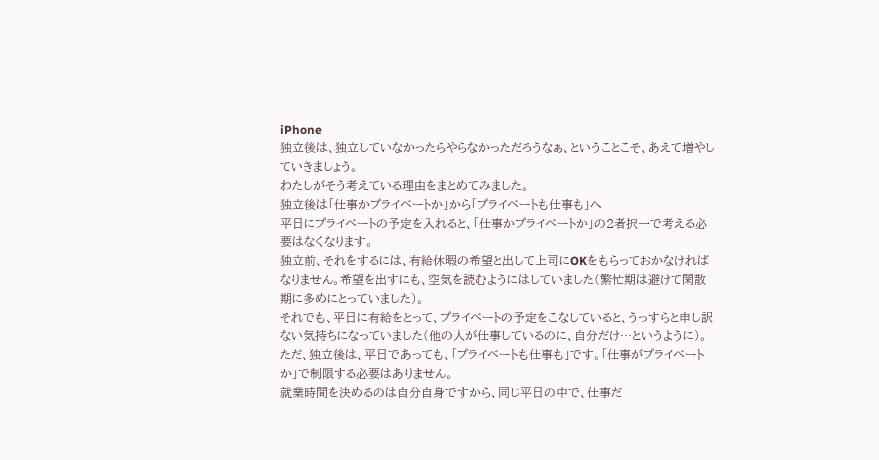iPhone
独立後は、独立していなかったらやらなかっただろうなぁ、ということこそ、あえて増やしていきましょう。
わたしがそう考えている理由をまとめてみました。
独立後は「仕事かプライベートか」から「プライベートも仕事も」へ
平日にプライベートの予定を入れると、「仕事かプライベートか」の2者択一で考える必要はなくなります。
独立前、それをするには、有給休暇の希望と出して上司にOKをもらっておかなければなりません。希望を出すにも、空気を読むようにはしていました(繁忙期は避けて閑散期に多めにとっていました)。
それでも、平日に有給をとって、プライベートの予定をこなしていると、うっすらと申し訳ない気持ちになっていました(他の人が仕事しているのに、自分だけ…というように)。
ただ、独立後は、平日であっても、「プライベートも仕事も」です。「仕事がプライベートか」で制限する必要はありません。
就業時間を決めるのは自分自身ですから、同じ平日の中で、仕事だ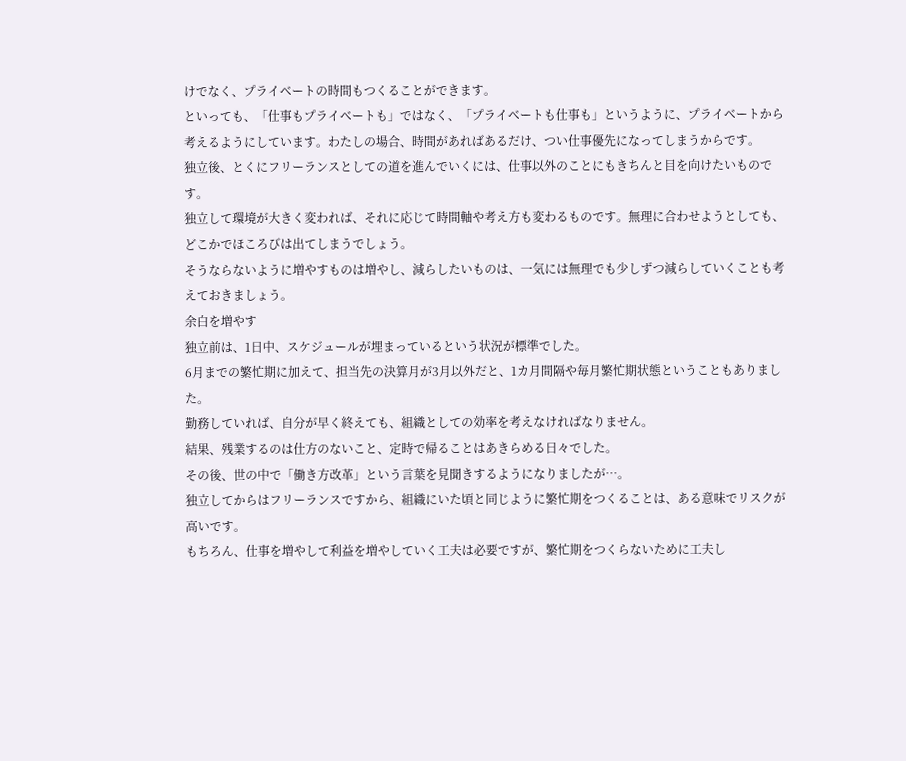けでなく、プライベートの時間もつくることができます。
といっても、「仕事もプライベートも」ではなく、「プライベートも仕事も」というように、プライベートから考えるようにしています。わたしの場合、時間があればあるだけ、つい仕事優先になってしまうからです。
独立後、とくにフリーランスとしての道を進んでいくには、仕事以外のことにもきちんと目を向けたいものです。
独立して環境が大きく変われば、それに応じて時間軸や考え方も変わるものです。無理に合わせようとしても、どこかでほころびは出てしまうでしょう。
そうならないように増やすものは増やし、減らしたいものは、一気には無理でも少しずつ減らしていくことも考えておきましょう。
余白を増やす
独立前は、1日中、スケジュールが埋まっているという状況が標準でした。
6月までの繁忙期に加えて、担当先の決算月が3月以外だと、1カ月間隔や毎月繁忙期状態ということもありました。
勤務していれば、自分が早く終えても、組織としての効率を考えなければなりません。
結果、残業するのは仕方のないこと、定時で帰ることはあきらめる日々でした。
その後、世の中で「働き方改革」という言葉を見聞きするようになりましたが…。
独立してからはフリーランスですから、組織にいた頃と同じように繁忙期をつくることは、ある意味でリスクが高いです。
もちろん、仕事を増やして利益を増やしていく工夫は必要ですが、繁忙期をつくらないために工夫し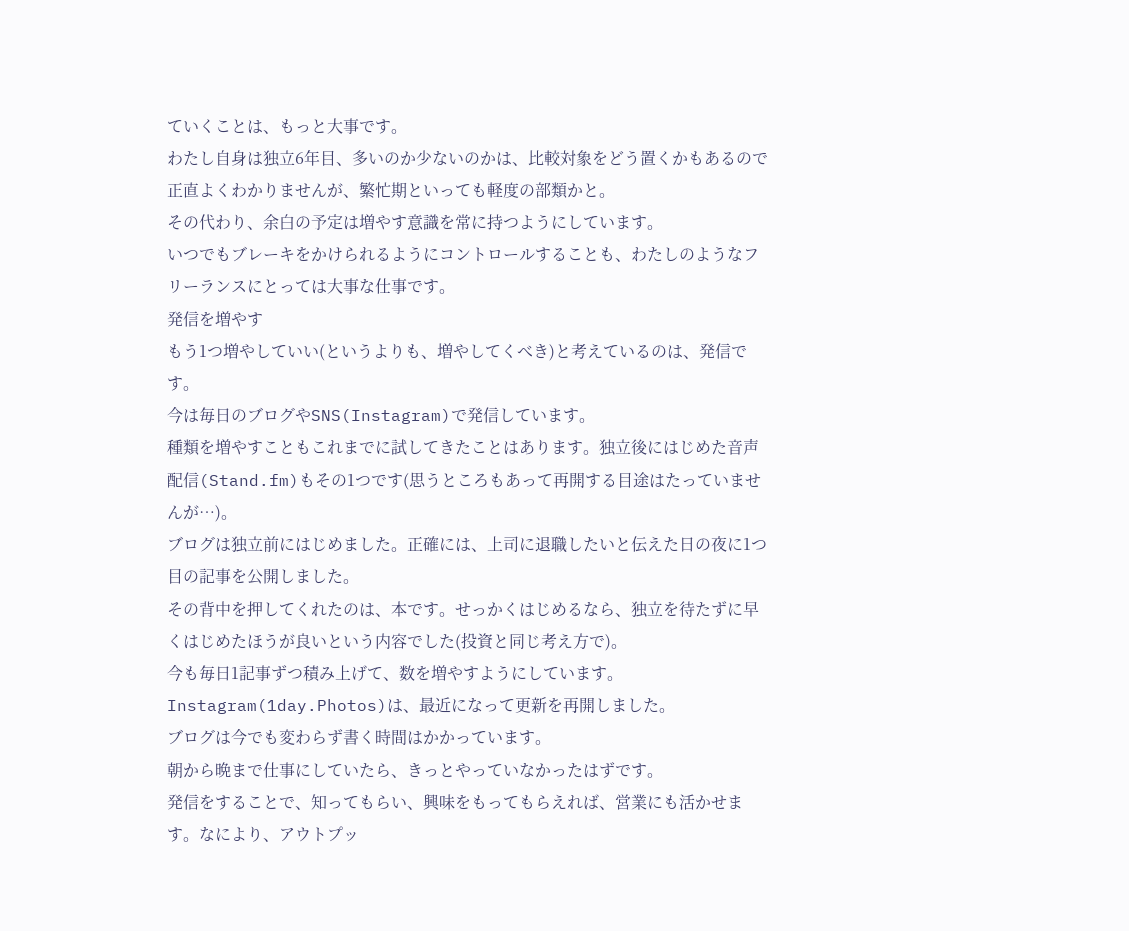ていくことは、もっと大事です。
わたし自身は独立6年目、多いのか少ないのかは、比較対象をどう置くかもあるので正直よくわかりませんが、繁忙期といっても軽度の部類かと。
その代わり、余白の予定は増やす意識を常に持つようにしています。
いつでもブレーキをかけられるようにコントロールすることも、わたしのようなフリーランスにとっては大事な仕事です。
発信を増やす
もう1つ増やしていい(というよりも、増やしてくべき)と考えているのは、発信です。
今は毎日のブログやSNS(Instagram)で発信しています。
種類を増やすこともこれまでに試してきたことはあります。独立後にはじめた音声配信(Stand.fm)もその1つです(思うところもあって再開する目途はたっていませんが…)。
ブログは独立前にはじめました。正確には、上司に退職したいと伝えた日の夜に1つ目の記事を公開しました。
その背中を押してくれたのは、本です。せっかくはじめるなら、独立を待たずに早くはじめたほうが良いという内容でした(投資と同じ考え方で)。
今も毎日1記事ずつ積み上げて、数を増やすようにしています。Instagram(1day.Photos)は、最近になって更新を再開しました。
ブログは今でも変わらず書く時間はかかっています。
朝から晩まで仕事にしていたら、きっとやっていなかったはずです。
発信をすることで、知ってもらい、興味をもってもらえれば、営業にも活かせます。なにより、アウトプッ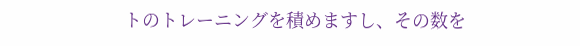トのトレーニングを積めますし、その数を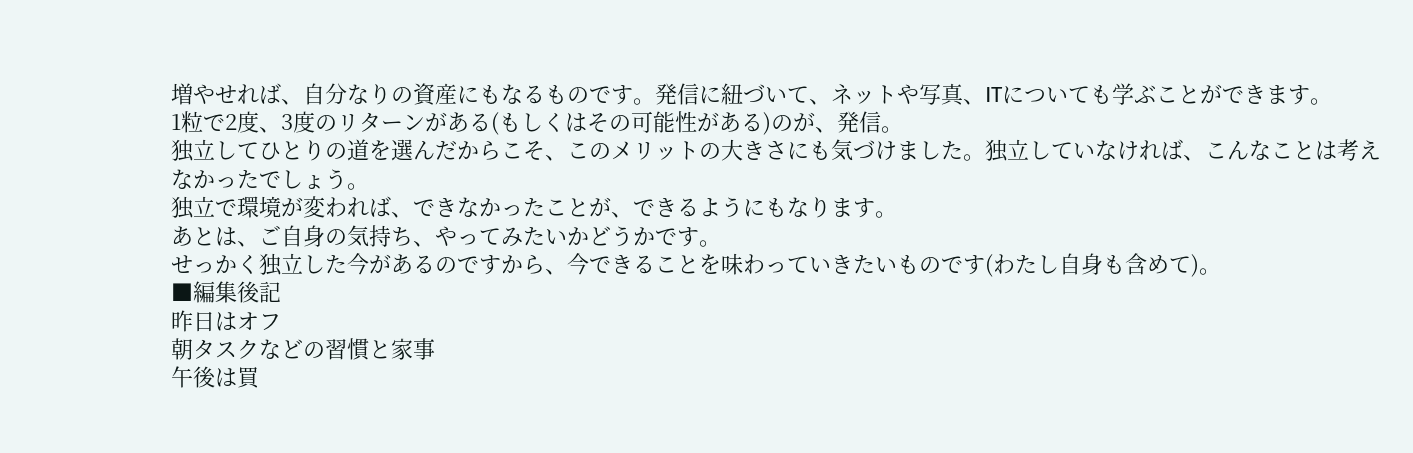増やせれば、自分なりの資産にもなるものです。発信に紐づいて、ネットや写真、ITについても学ぶことができます。
1粒で2度、3度のリターンがある(もしくはその可能性がある)のが、発信。
独立してひとりの道を選んだからこそ、このメリットの大きさにも気づけました。独立していなければ、こんなことは考えなかったでしょう。
独立で環境が変われば、できなかったことが、できるようにもなります。
あとは、ご自身の気持ち、やってみたいかどうかです。
せっかく独立した今があるのですから、今できることを味わっていきたいものです(わたし自身も含めて)。
■編集後記
昨日はオフ
朝タスクなどの習慣と家事
午後は買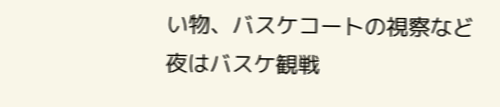い物、バスケコートの視察など
夜はバスケ観戦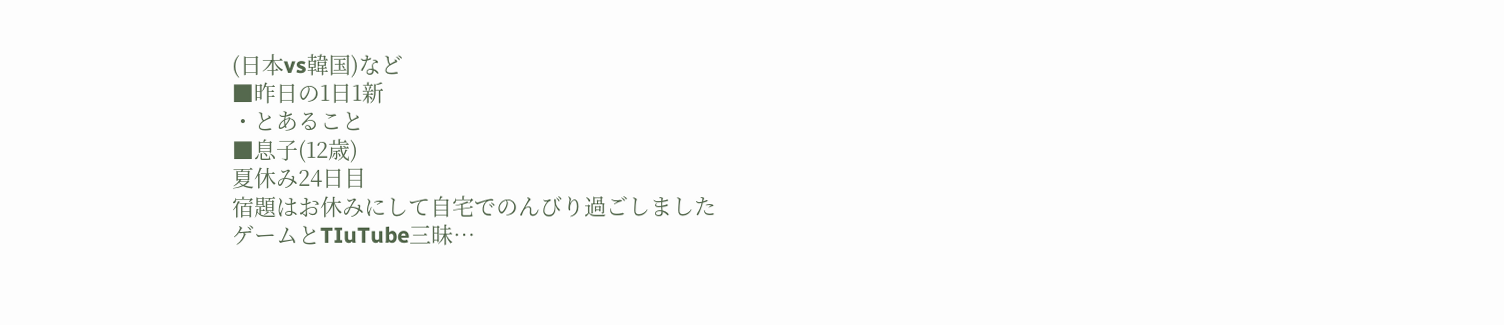(日本vs韓国)など
■昨日の1日1新
・とあること
■息子(12歳)
夏休み24日目
宿題はお休みにして自宅でのんびり過ごしました
ゲームとTIuTube三昧…